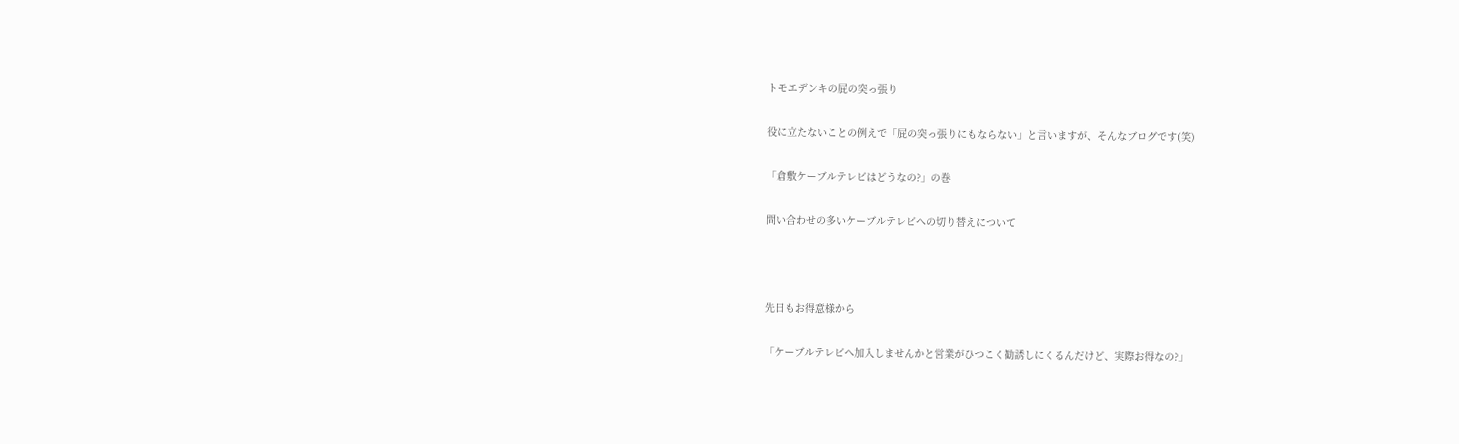トモエデンキの屁の突っ張り

役に立たないことの例えで「屁の突っ張りにもならない」と言いますが、そんなブログです(笑)

「倉敷ケーブルテレビはどうなの?」の巻

問い合わせの多いケーブルテレビへの切り替えについて



先日もお得意様から

「ケーブルテレビへ加入しませんかと営業がひつこく勧誘しにくるんだけど、実際お得なの?」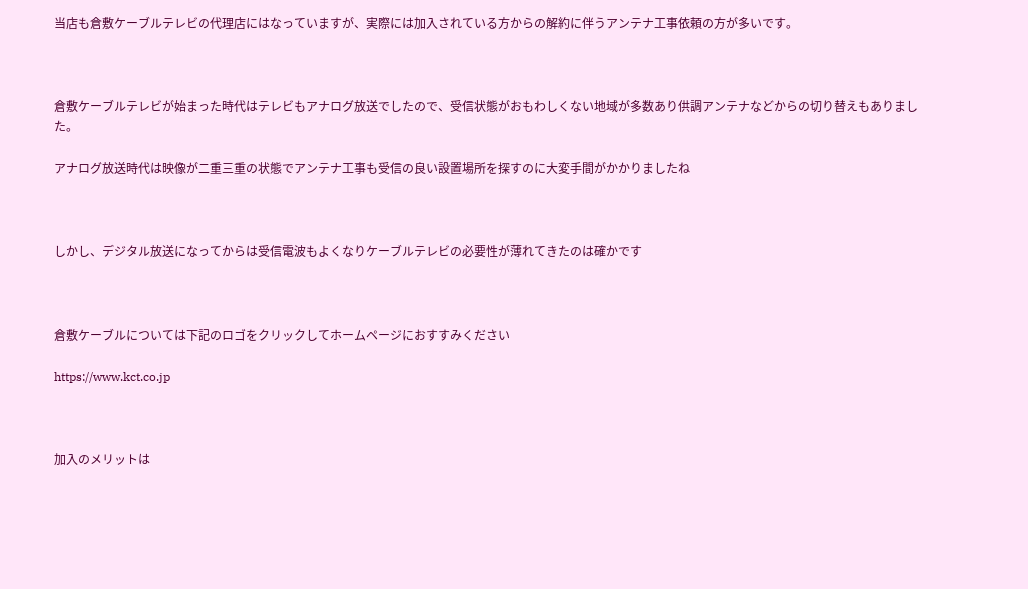当店も倉敷ケーブルテレビの代理店にはなっていますが、実際には加入されている方からの解約に伴うアンテナ工事依頼の方が多いです。



倉敷ケーブルテレビが始まった時代はテレビもアナログ放送でしたので、受信状態がおもわしくない地域が多数あり供調アンテナなどからの切り替えもありました。

アナログ放送時代は映像が二重三重の状態でアンテナ工事も受信の良い設置場所を探すのに大変手間がかかりましたね



しかし、デジタル放送になってからは受信電波もよくなりケーブルテレビの必要性が薄れてきたのは確かです



倉敷ケーブルについては下記のロゴをクリックしてホームページにおすすみください

https://www.kct.co.jp



加入のメリットは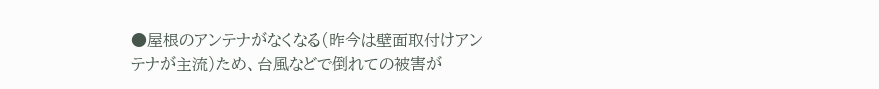●屋根のアンテナがなくなる(昨今は壁面取付けアンテナが主流)ため、台風などで倒れての被害が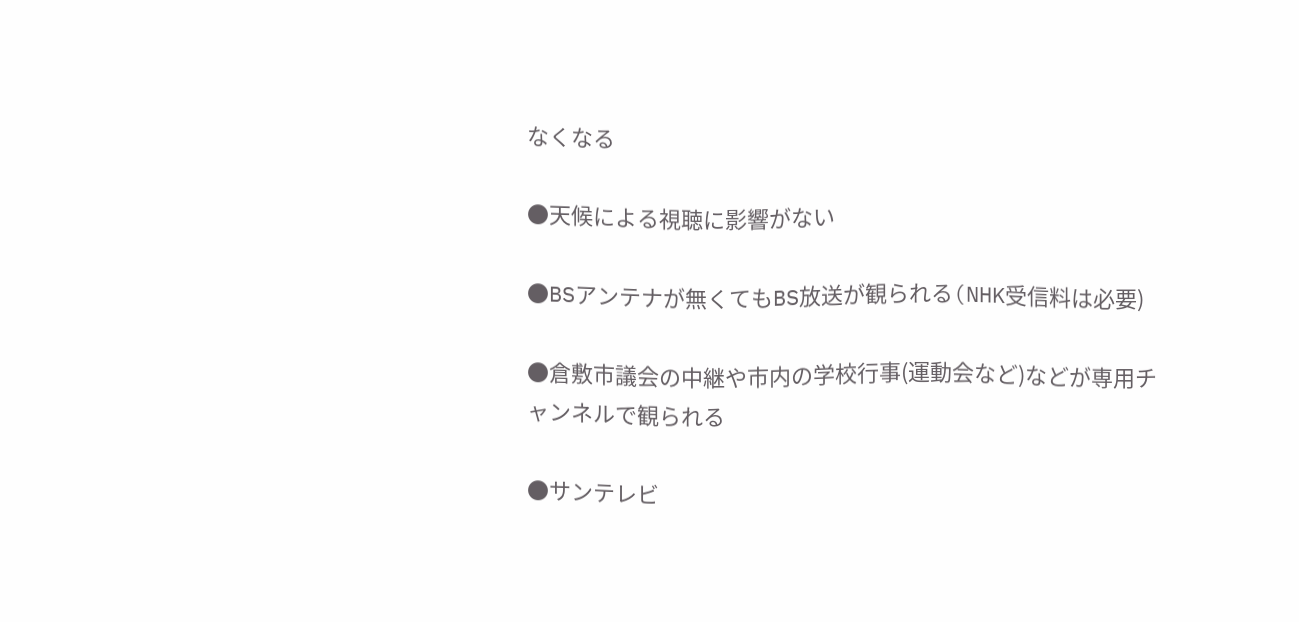なくなる

●天候による視聴に影響がない

●BSアンテナが無くてもBS放送が観られる(NHK受信料は必要)

●倉敷市議会の中継や市内の学校行事(運動会など)などが専用チャンネルで観られる

●サンテレビ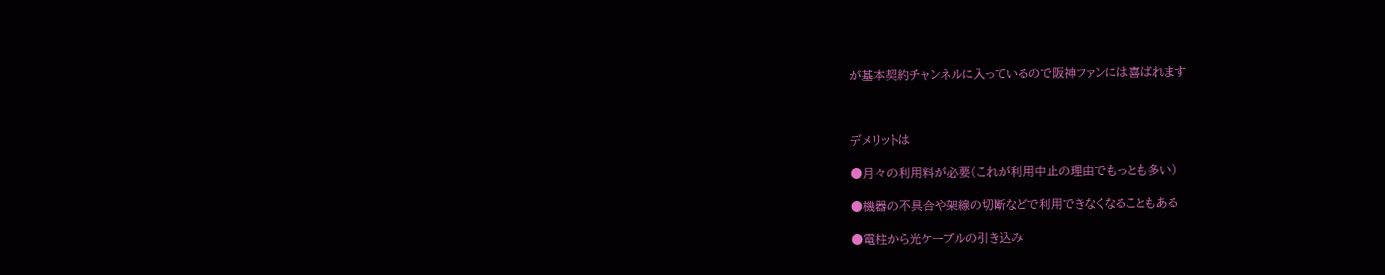が基本契約チャンネルに入っているので阪神ファンには喜ばれます



デメリットは

●月々の利用料が必要(これが利用中止の理由でもっとも多い)

●機器の不具合や架線の切断などで利用できなくなることもある

●電柱から光ケーブルの引き込み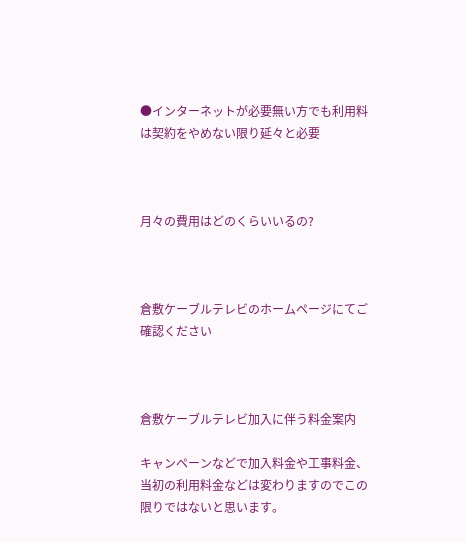●インターネットが必要無い方でも利用料は契約をやめない限り延々と必要



月々の費用はどのくらいいるの?



倉敷ケーブルテレビのホームページにてご確認ください



倉敷ケーブルテレビ加入に伴う料金案内

キャンペーンなどで加入料金や工事料金、当初の利用料金などは変わりますのでこの限りではないと思います。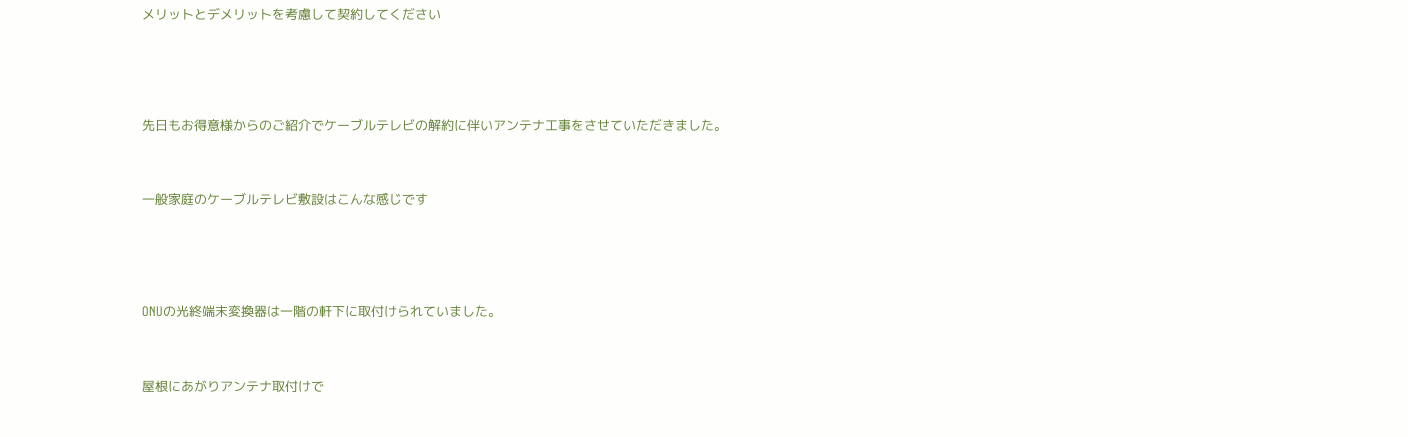メリットとデメリットを考慮して契約してください





先日もお得意様からのご紹介でケーブルテレビの解約に伴いアンテナ工事をさせていただきました。



一般家庭のケーブルテレビ敷設はこんな感じです





ONUの光終端末変換器は一階の軒下に取付けられていました。



屋根にあがりアンテナ取付けで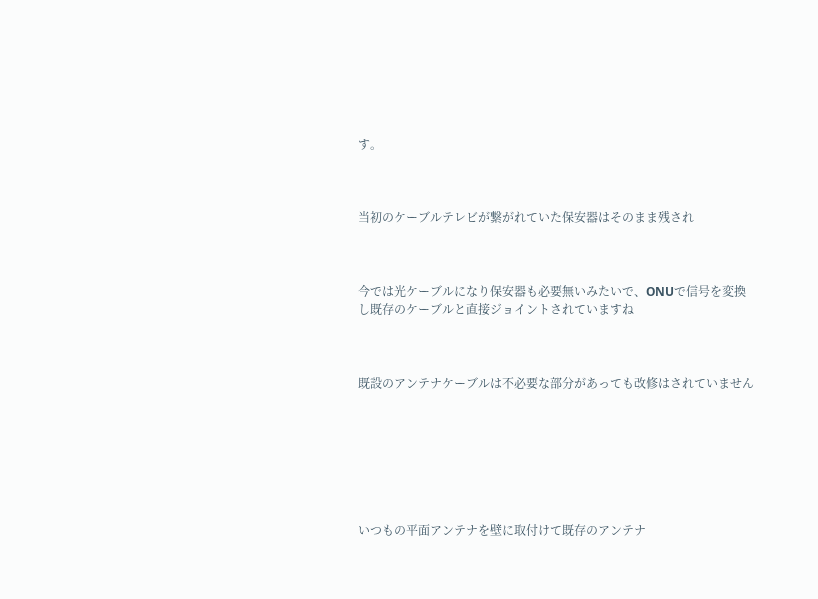す。



当初のケーブルテレビが繋がれていた保安器はそのまま残され



今では光ケーブルになり保安器も必要無いみたいで、ONUで信号を変換し既存のケーブルと直接ジョイントされていますね



既設のアンテナケーブルは不必要な部分があっても改修はされていません







いつもの平面アンテナを壁に取付けて既存のアンテナ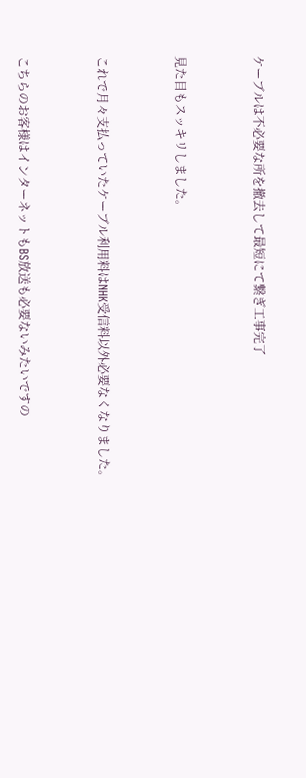ケーブルは不必要な所を撤去して最短にて繋ぎ工事完了



見た目もスッキリしました。



これで月々支払っていたケーブル利用料はNHK受信料以外必要なくなりました。



こちらのお客様はインターネットもBS放送も必要ないみたいですの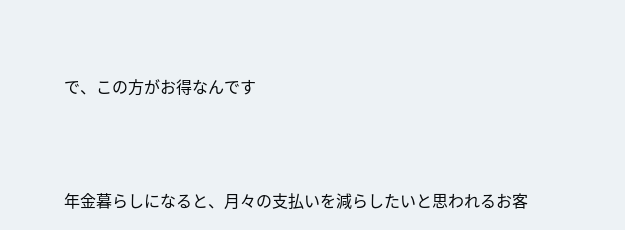で、この方がお得なんです



年金暮らしになると、月々の支払いを減らしたいと思われるお客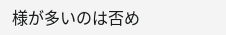様が多いのは否め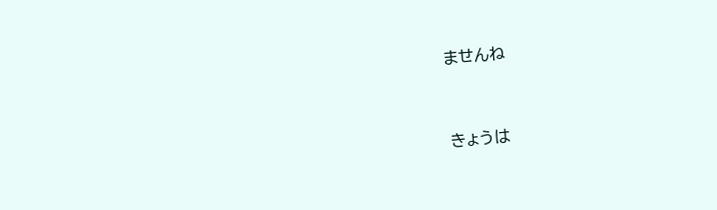ませんね



きょうは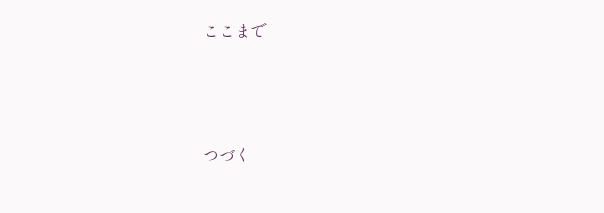ここまで





つづく